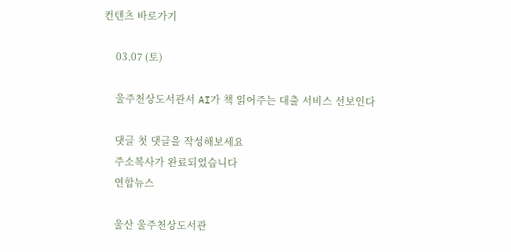컨텐츠 바로가기

    03.07 (토)

    울주천상도서관서 AI가 책 읽어주는 대출 서비스 선보인다

    댓글 첫 댓글을 작성해보세요
    주소복사가 완료되었습니다
    연합뉴스

    울산 울주천상도서관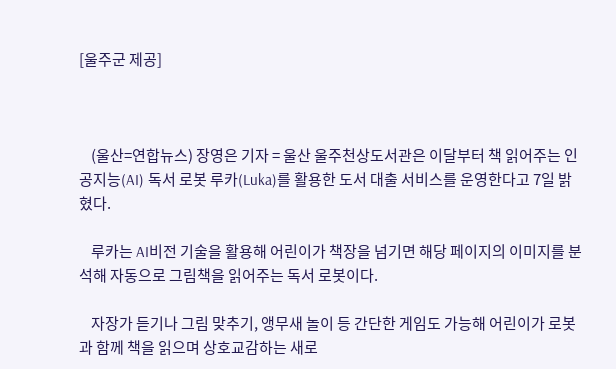[울주군 제공]



    (울산=연합뉴스) 장영은 기자 = 울산 울주천상도서관은 이달부터 책 읽어주는 인공지능(AI) 독서 로봇 루카(Luka)를 활용한 도서 대출 서비스를 운영한다고 7일 밝혔다.

    루카는 AI비전 기술을 활용해 어린이가 책장을 넘기면 해당 페이지의 이미지를 분석해 자동으로 그림책을 읽어주는 독서 로봇이다.

    자장가 듣기나 그림 맞추기, 앵무새 놀이 등 간단한 게임도 가능해 어린이가 로봇과 함께 책을 읽으며 상호교감하는 새로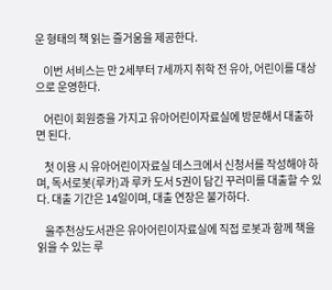운 형태의 책 읽는 즐거움을 제공한다.

    이번 서비스는 만 2세부터 7세까지 취학 전 유아, 어린이를 대상으로 운영한다.

    어린이 회원증을 가지고 유아어린이자료실에 방문해서 대출하면 된다.

    첫 이용 시 유아어린이자료실 데스크에서 신청서를 작성해야 하며, 독서로봇(루카)과 루카 도서 5권이 담긴 꾸러미를 대출할 수 있다. 대출 기간은 14일이며, 대출 연장은 불가하다.

    울주천상도서관은 유아어린이자료실에 직접 로봇과 함께 책을 읽을 수 있는 루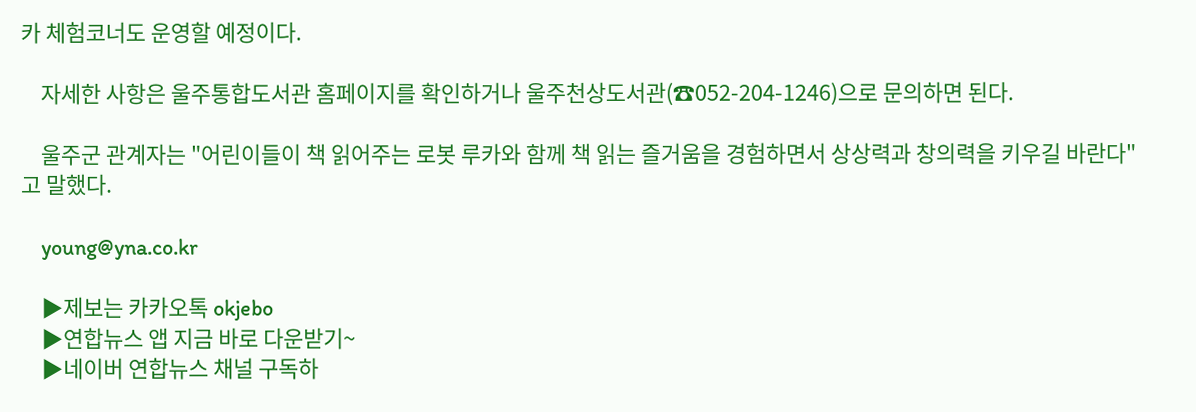카 체험코너도 운영할 예정이다.

    자세한 사항은 울주통합도서관 홈페이지를 확인하거나 울주천상도서관(☎052-204-1246)으로 문의하면 된다.

    울주군 관계자는 "어린이들이 책 읽어주는 로봇 루카와 함께 책 읽는 즐거움을 경험하면서 상상력과 창의력을 키우길 바란다"고 말했다.

    young@yna.co.kr

    ▶제보는 카카오톡 okjebo
    ▶연합뉴스 앱 지금 바로 다운받기~
    ▶네이버 연합뉴스 채널 구독하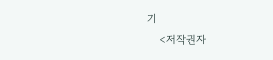기
    <저작권자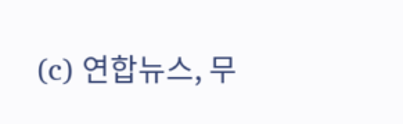(c) 연합뉴스, 무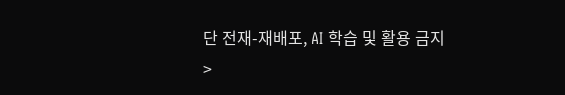단 전재-재배포, AI 학습 및 활용 금지>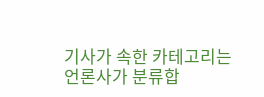기사가 속한 카테고리는 언론사가 분류합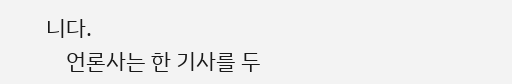니다.
    언론사는 한 기사를 두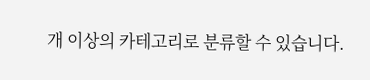개 이상의 카테고리로 분류할 수 있습니다.